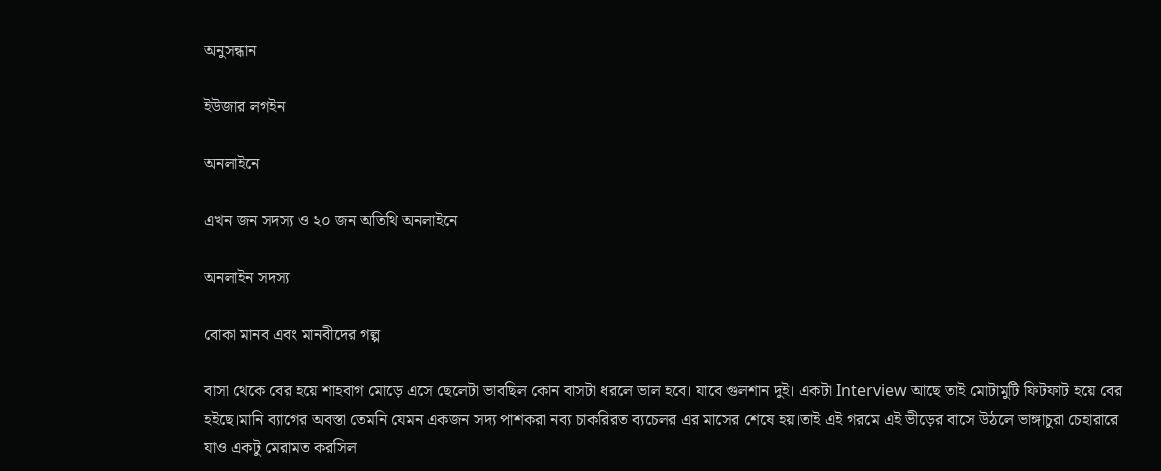অনুসন্ধান

ইউজার লগইন

অনলাইনে

এখন জন সদস্য ও ২০ জন অতিথি অনলাইনে

অনলাইন সদস্য

বোকা মানব এবং মানবীদের গল্প

বাসা থেকে বের হয়ে শাহবাগ মোড়ে এসে ছেলেটা ভাবছিল কোন বাসটা ধরলে ভাল হবে। যাবে গুলশান দুই। একটা Interview আছে তাই মোটামুটি ফিটফাট হয়ে বের হইছে।মানি ব্যাগের অবস্তা তেমনি যেমন একজন সদ্য পাশকরা নব্য চাকরিরত ব্যচেলর এর মাসের শেষে হয়।তাই এই গরমে এই ভীড়ের বাসে উঠলে ভাঙ্গাচুরা চেহারারে যাও একটু মেরামত করসিল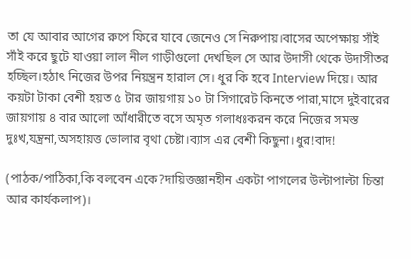তা যে আবার আগের রুপে ফিরে যাবে জেনেও সে নিরুপায়।বাসের অপেক্ষায় সাঁই সাঁই করে ছুটে যাওয়া লাল নীল গাড়ীগুলো দেখছিল সে আর উদাসী থেকে উদাসীতর হচ্ছিল।হঠাৎ নিজের উপর নিয়ন্ত্রন হারাল সে। ধুর কি হবে Interview দিয়ে। আর কয়টা টাকা বেশী হয়ত ৫ টার জায়গায় ১০ টা সিগারেট কিনতে পারা,মাসে দুইবারের জায়গায় ৪ বার আলো আঁধারীতে বসে অমৃত গলাধঃকরন করে নিজের সমস্ত দুঃখ,যন্ত্রনা,অসহায়ত্ত ভোলার বৃথা চেষ্টা।ব্যাস এর বেশী কিছুনা।ধুর!বাদ!

(পাঠক/পাঠিকা,কি বলবেন একে?দায়িত্তজ্ঞানহীন একটা পাগলের উল্টাপাল্টা চিন্তা আর কার্যকলাপ)।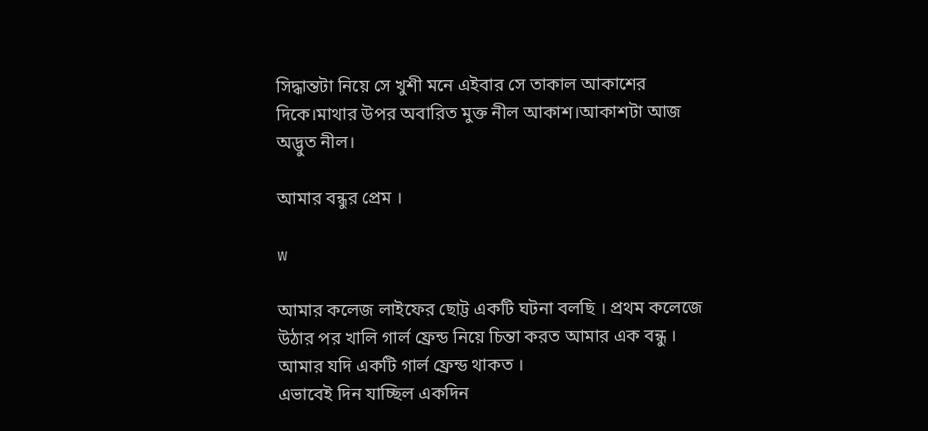সিদ্ধান্তটা নিয়ে সে খুশী মনে এইবার সে তাকাল আকাশের দিকে।মাথার উপর অবারিত মুক্ত নীল আকাশ।আকাশটা আজ অদ্ভুত নীল।

আমার বন্ধুর প্রেম ।

w

আমার কলেজ লাইফের ছোট্ট একটি ঘটনা বলছি । প্রথম কলেজে উঠার পর খালি গার্ল ফ্রেন্ড নিয়ে চিন্তা করত আমার এক বন্ধু । আমার যদি একটি গার্ল ফ্রেন্ড থাকত ।
এভাবেই দিন যাচ্ছিল একদিন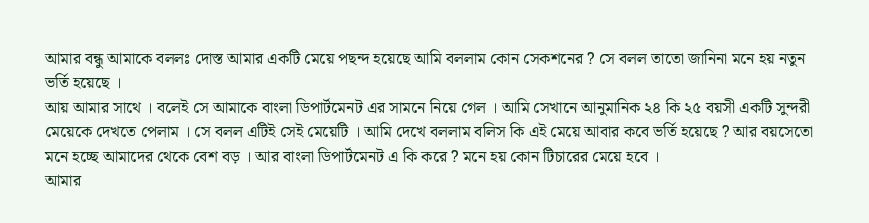আমার বন্ধু আমাকে বললঃ দোস্ত আমার একটি মেয়ে পছন্দ হয়েছে আমি বললাম কোন সেকশনের ? সে বলল তাতো জানিনা মনে হয় নতুন ভর্তি হয়েছে ।
আয় আমার সাথে । বলেই সে আমাকে বাংলা ডিপার্টমেনট এর সামনে নিয়ে গেল । আমি সেখানে আনুমানিক ২৪ কি ২৫ বয়সী একটি সুন্দরী মেয়েকে দেখতে পেলাম । সে বলল এটিই সেই মেয়েটি । আমি দেখে বললাম বলিস কি এই মেয়ে আবার কবে ভর্তি হয়েছে ? আর বয়সেতো মনে হচ্ছে আমাদের থেকে বেশ বড় । আর বাংলা ডিপার্টমেনট এ কি করে ? মনে হয় কোন টিচারের মেয়ে হবে ।
আমার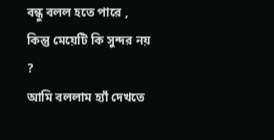বন্ধু বলল হতে পারে , কিন্তু মেয়েটি কি সুন্দর নয় ?
আমি বললাম হ্যাঁ দেখতে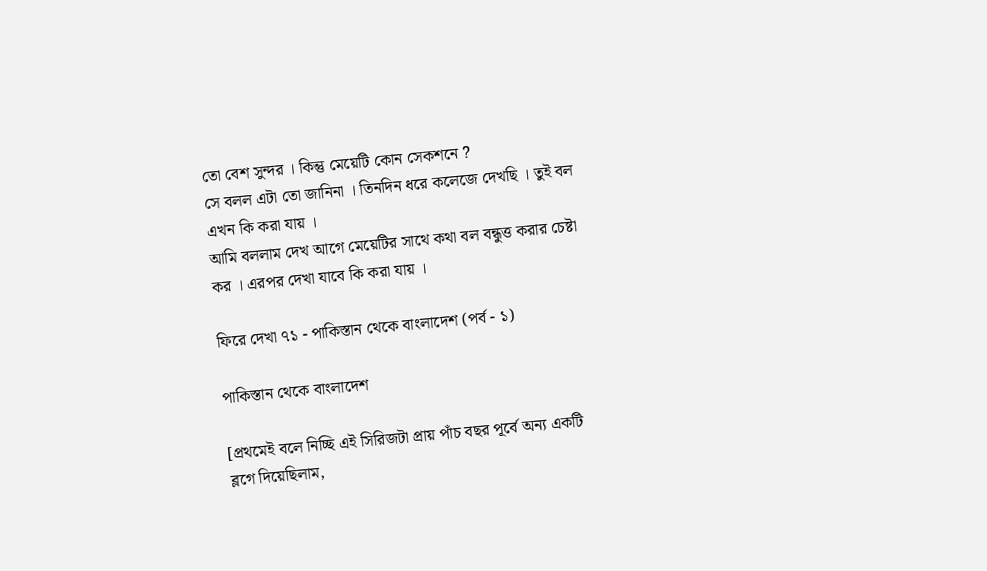তো বেশ সুন্দর । কিন্তু মেয়েটি কোন সেকশনে ?
সে বলল এটা তো জানিনা । তিনদিন ধরে কলেজে দেখছি । তুই বল এখন কি করা যায় ।
আমি বললাম দেখ আগে মেয়েটির সাথে কথা বল বন্ধুত্ত করার চেষ্টা কর । এরপর দেখা যাবে কি করা যায় ।

ফিরে দেখা ৭১ - পাকিস্তান থেকে বাংলাদেশ (পর্ব - ১)

পাকিস্তান থেকে বাংলাদেশ

[প্রথমেই বলে নিচ্ছি এই সিরিজটা প্রায় পাঁচ বছর পূর্বে অন্য একটি ব্লগে দিয়েছিলাম,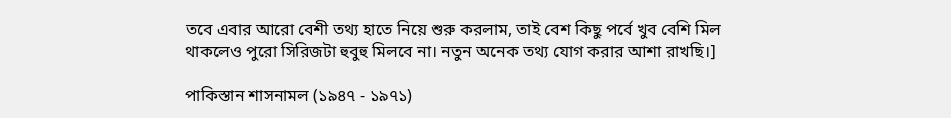তবে এবার আরো বেশী তথ্য হাতে নিয়ে শুরু করলাম, তাই বেশ কিছু পর্বে খুব বেশি মিল থাকলেও পুরো সিরিজটা হুবুহু মিলবে না। নতুন অনেক তথ্য যোগ করার আশা রাখছি।]

পাকিস্তান শাসনামল (১৯৪৭ - ১৯৭১)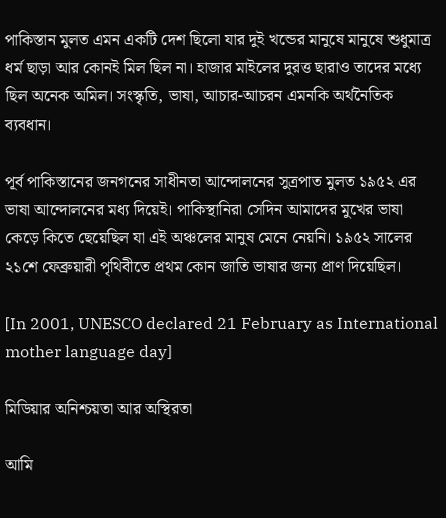পাকিস্তান মুলত এমন একটি দেশ ছিলো যার দুই খন্ডের মানুষে মানুষে শুধুমাত্র ধর্ম ছাড়া আর কোনই মিল ছিল না। হাজার মাইলের দুরত্ত ছারাও তাদের মধ্যে ছিল অনেক অমিল। সংস্কৃতি, ভাষা, আচার-আচরন এমনকি অর্থনৈতিক ব্যবধান।

পূর্ব পাকিস্তানের জনগনের সাধীনতা আন্দোলনের সুত্রপাত মুলত ১৯৫২ এর ভাষা আন্দোলনের মধ্য দিয়েই। পাকিস্থানিরা সেদিন আমাদের মুখের ভাষা কেড়ে কিতে ছেয়েছিল যা এই অঞ্চলের মানুষ মেনে নেয়নি। ১৯৫২ সালের ২১শে ফেব্রুয়ারী পৃথিবীতে প্রথম কোন জাতি ভাষার জন্য প্রাণ দিয়েছিল।

[In 2001, UNESCO declared 21 February as International mother language day]

মিডিয়ার অনিশ্চয়তা আর অস্থিরতা

আমি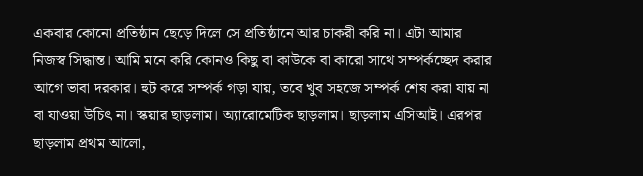একবার কোনো প্রতিষ্ঠান ছেড়ে দিলে সে প্রতিষ্ঠানে আর চাকরী করি না। এটা আমার নিজস্ব সিদ্ধান্ত। আমি মনে করি কোনও কিছু বা কাউকে বা কারো সাথে সম্পর্কচ্ছেদ করার আগে ভাবা দরকার। হুট করে সম্পর্ক গড়া যায়, তবে খুব সহজে সম্পর্ক শেষ করা যায় না বা যাওয়া উচিৎ না। স্কয়ার ছাড়লাম। অ্যারোমেটিক ছাড়লাম। ছাড়লাম এসিআই। এরপর ছাড়লাম প্রথম আলো,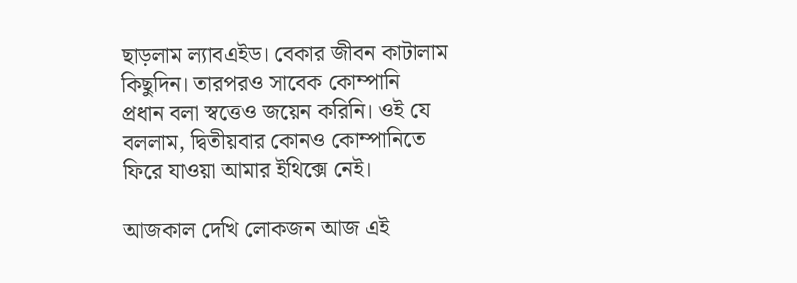ছাড়লাম ল্যাবএইড। বেকার জীবন কাটালাম কিছুদিন। তারপরও সাবেক কোম্পানি প্রধান বলা স্বত্তেও জয়েন করিনি। ওই যে বললাম, দ্বিতীয়বার কোনও কোম্পানিতে ফিরে যাওয়া আমার ইথিক্সে নেই।

আজকাল দেখি লোকজন আজ এই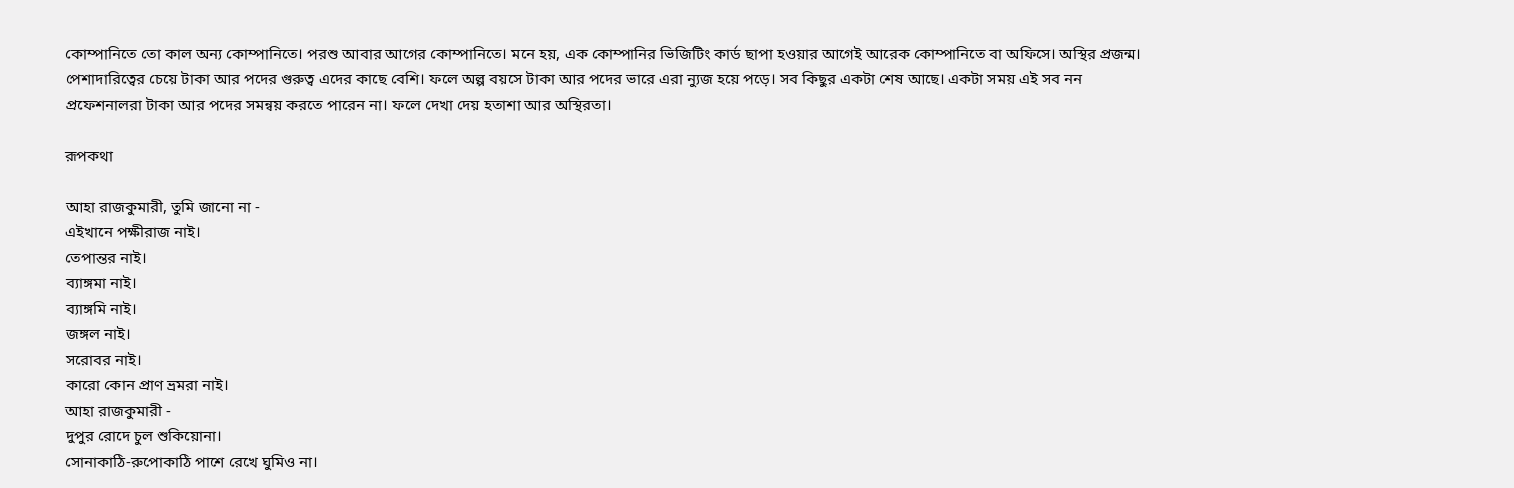কোম্পানিতে তো কাল অন্য কোম্পানিতে। পরশু আবার আগের কোম্পানিতে। মনে হয়, এক কোম্পানির ভিজিটিং কার্ড ছাপা হওয়ার আগেই আরেক কোম্পানিতে বা অফিসে। অস্থির প্রজন্ম। পেশাদারিত্বের চেয়ে টাকা আর পদের গুরুত্ব এদের কাছে বেশি। ফলে অল্প বয়সে টাকা আর পদের ভারে এরা ন্যুজ হয়ে পড়ে। সব কিছুর একটা শেষ আছে। একটা সময় এই সব নন প্রফেশনালরা টাকা আর পদের সমন্বয় করতে পারেন না। ফলে দেখা দেয় হতাশা আর অস্থিরতা।

রূপকথা

আহা রাজকুমারী, তুমি জানো না -
এইখানে পক্ষীরাজ নাই।
তেপান্তর নাই।
ব্যাঙ্গমা নাই।
ব্যাঙ্গমি নাই।
জঙ্গল নাই।
সরোবর নাই।
কারো কোন প্রাণ ভ্রমরা নাই।
আহা রাজকুমারী -
দুপুর রোদে চুল শুকিয়োনা।
সোনাকাঠি-রুপোকাঠি পাশে রেখে ঘুমিও না।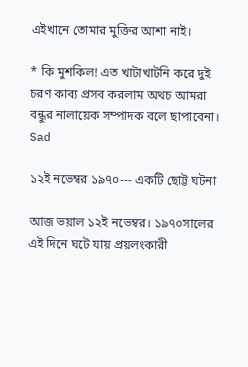এইখানে তোমার মুক্তির আশা নাই।

* কি মুশকিল! এত খাটাখাটনি করে দুই চরণ কাব্য প্রসব করলাম অথচ আমরা বন্ধুর নালায়েক সম্পাদক বলে ছাপাবেনা। Sad

১২ই নভেম্বর ১৯৭০--- একটি ছোট্ট ঘটনা

আজ ভয়াল ১২ই নভেম্বর। ১৯৭০সালের এই দিনে ঘটে যায় প্রয়লংকারী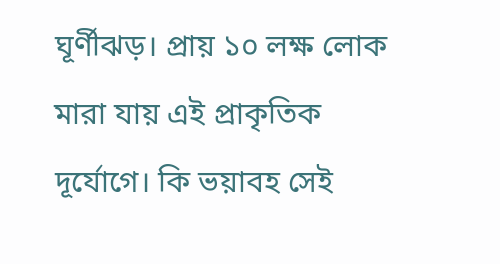ঘূর্ণীঝড়। প্রায় ১০ লক্ষ লোক মারা যায় এই প্রাকৃতিক দূর্যোগে। কি ভয়াবহ সেই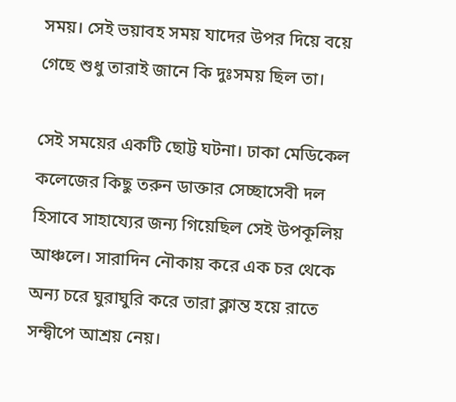সময়। সেই ভয়াবহ সময় যাদের উপর দিয়ে বয়ে গেছে শুধু তারাই জানে কি দুঃসময় ছিল তা।

সেই সময়ের একটি ছোট্ট ঘটনা। ঢাকা মেডিকেল কলেজের কিছু তরুন ডাক্তার সেচ্ছাসেবী দল হিসাবে সাহায্যের জন্য গিয়েছিল সেই উপকূলিয় আঞ্চলে। সারাদিন নৌকায় করে এক চর থেকে অন্য চরে ঘুরাঘুরি করে তারা ক্লান্ত হয়ে রাতে সন্দ্বীপে আশ্রয় নেয়।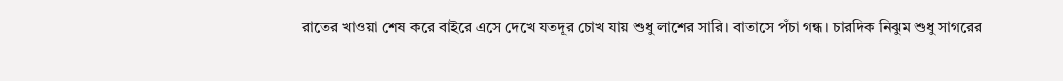রাতের খাওয়া শেষ করে বাইরে এসে দেখে যতদূর চোখ যায় শুধু লাশের সারি। বাতাসে পঁচা গন্ধ। চারদিক নিঝুম শুধু সাগরের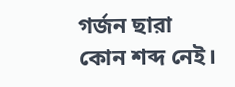গর্জন ছারা কোন শব্দ নেই।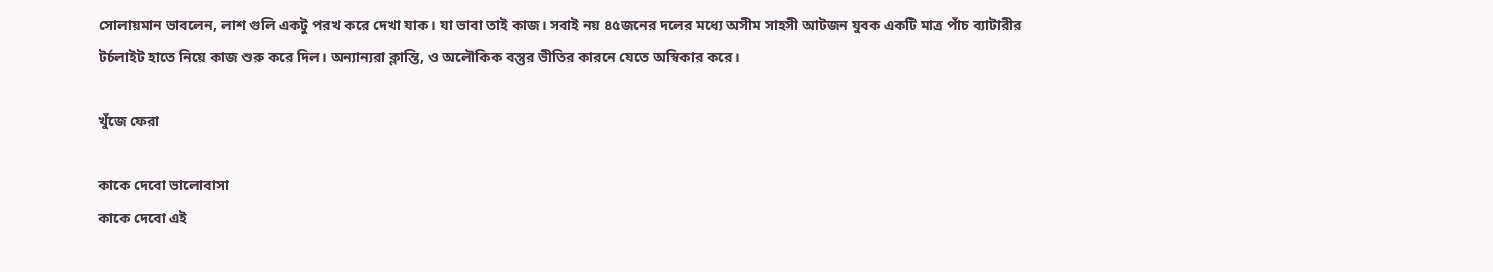সোলায়মান ভাবলেন, লাশ গুলি একটু পরখ করে দেখা যাক। যা ভাবা তাই কাজ। সবাই নয় ৪৫জনের দলের মধ্যে অসীম সাহসী আটজন যুবক একটি মাত্র পাঁচ ব্যাটারীর টর্চলাইট হাতে নিয়ে কাজ শুরু করে দিল। অন্যান্যরা ক্লান্তি, ও অলৌকিক বস্তুর ভীতির কারনে যেতে অস্বিকার করে।

খুঁজে ফেরা

কাকে দেবো ভালোবাসা
কাকে দেবো এই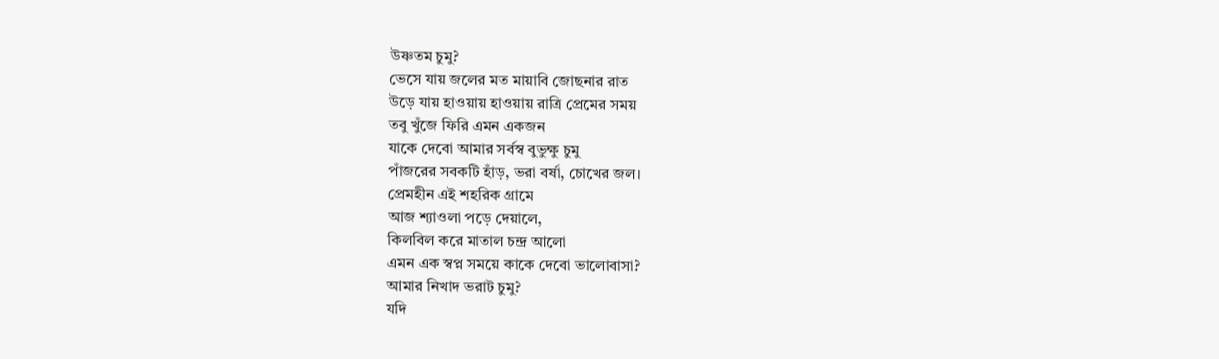উষ্ণতম চুমু?
ভেসে যায় জলের মত মায়াবি জোছনার রাত
উড়ে যায় হাওয়ায় হাওয়ায় রাত্রি প্রেমের সময়
তবু খুঁজে ফিরি এমন একজন
যাকে দেবো আমার সর্বস্ব বুভুক্ষু চুমু
পাঁজরের সবকটি হাঁড়, ভরা বর্ষা, চোখের জল।
প্রেমহীন এই শহরিক গ্রামে
আজ শ্যাওলা পড়ে দেয়ালে,
কিলবিল করে মাতাল চন্দ্র আলো
এমন এক স্বপ্ন সময়ে কাকে দেবো ভালোবাসা?
আমার নিখাদ ভরাট চুমু?
যদি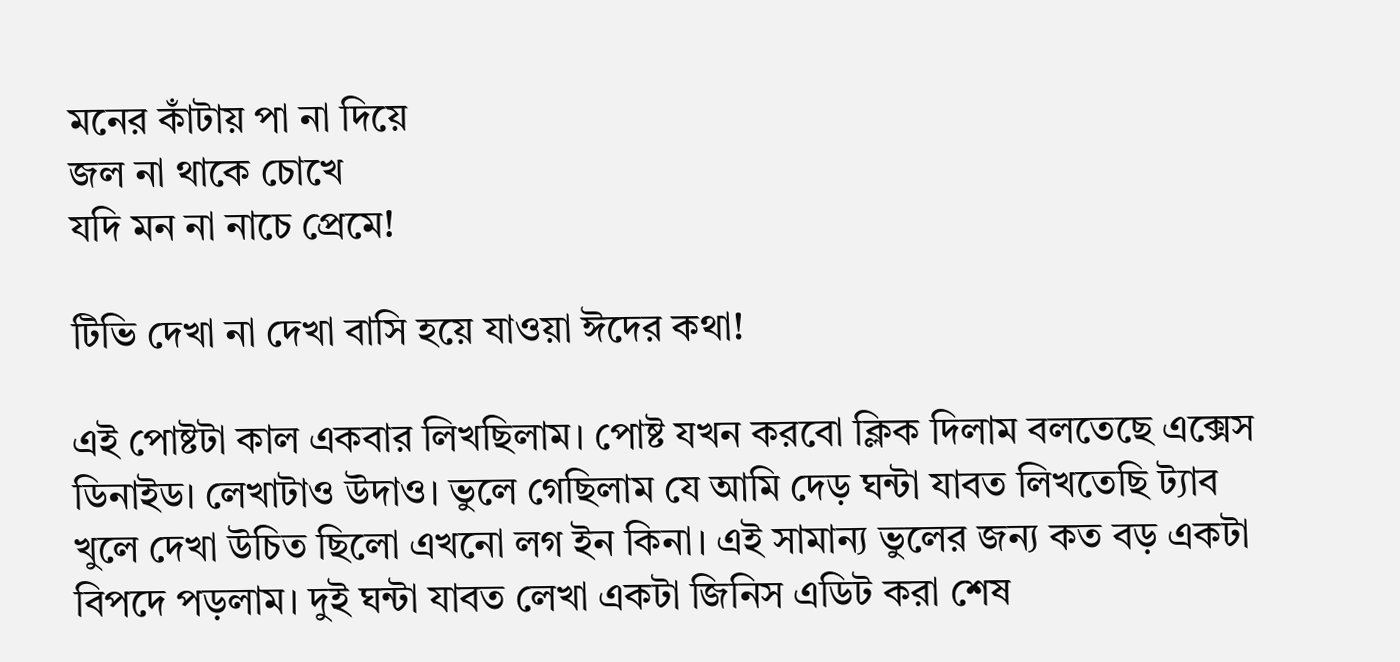মনের কাঁটায় পা না দিয়ে
জল না থাকে চোখে
যদি মন না নাচে প্রেমে!

টিভি দেখা না দেখা বাসি হয়ে যাওয়া ঈদের কথা!

এই পোষ্টটা কাল একবার লিখছিলাম। পোষ্ট যখন করবো ক্লিক দিলাম বলতেছে এক্সেস ডিনাইড। লেখাটাও উদাও। ভুলে গেছিলাম যে আমি দেড় ঘন্টা যাবত লিখতেছি ট্যাব খুলে দেখা উচিত ছিলো এখনো লগ ইন কিনা। এই সামান্য ভুলের জন্য কত বড় একটা বিপদে পড়লাম। দুই ঘন্টা যাবত লেখা একটা জিনিস এডিট করা শেষ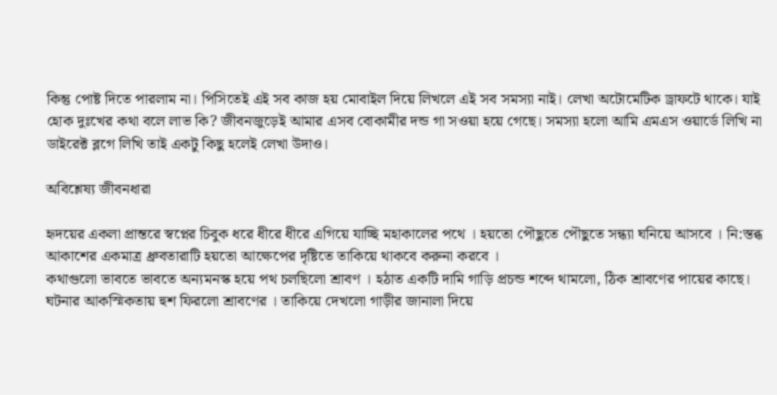কিন্তু পোষ্ট দিতে পারলাম না। পিসিতেই এই সব কাজ হয় মোবাইল দিয়ে লিখলে এই সব সমস্যা নাই। লেখা অটোমেটিক ড্রাফটে থাকে। যাই হোক দুঃখের কথা বলে লাভ কি? জীবনজুড়েই আমার এসব বোকামীর দন্ড গা সওয়া হয়ে গেছে। সমস্যা হলো আমি এমএস ওয়ার্ডে লিখি না ডাইরেক্ট ব্লগে লিখি তাই একটু কিছু হলেই লেখা উদাও।

অবিশ্লেষ্য জীবনধারা

হৃদয়ের একলা প্রান্তরে স্বপ্নের চিবুক ধরে ধীরে ধীরে এগিয়ে যাচ্ছি মহাকালের পথে । হয়তো পৌছুতে পৌছুতে সন্ধ্যা ঘনিয়ে আসবে । নি:স্তব্ধ আকাশের একমাত্র ধ্রুবতারাটি হয়তো আক্ষেপের দৃষ্টিতে তাকিয়ে থাকবে করুনা করবে ।
কথাগুলো ভাবতে ভাবতে অন্যমনস্ক হয়ে পথ চলছিলো শ্রাবণ । হঠাত একটি দামি গাড়ি প্রচন্ড শব্দে থামলো, ঠিক শ্রাবণের পায়ের কাছে। ঘটনার আকস্মিকতায় হুশ ফিরলো শ্রাবণের । তাকিয়ে দেখলো গাড়ীর জানালা দিয়ে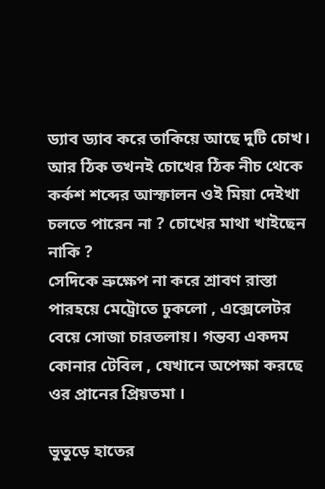ড্যাব ড্যাব করে তাকিয়ে আছে দুটি চোখ। আর ঠিক তখনই চোখের ঠিক নীচ থেকে কর্কশ শব্দের আস্ফালন ওই মিয়া দেইখা চলতে পারেন না ? চোখের মাথা খাইছেন নাকি ?
সেদিকে ভ্রুক্ষেপ না করে শ্রাবণ রাস্তা পারহয়ে মেট্রোতে ঢুকলো , এক্সেলেটর বেয়ে সোজা চারতলায়। গন্তব্য একদম কোনার টেবিল , যেখানে অপেক্ষা করছে ওর প্রানের প্রিয়তমা ।

ভুতুড়ে হাতের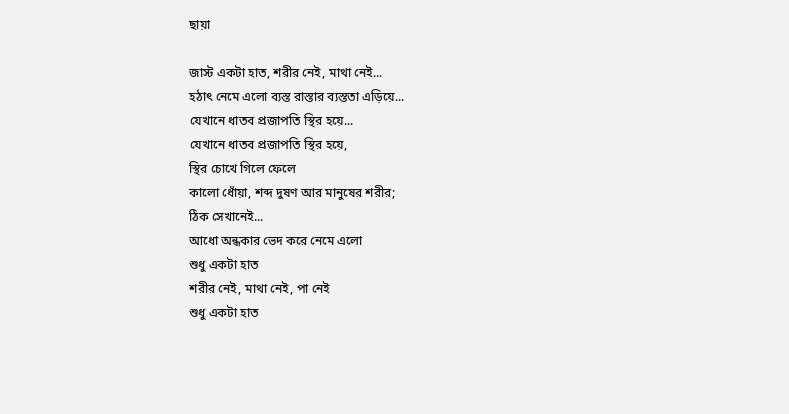ছায়া

জাস্ট একটা হাত, শরীর নেই, মাথা নেই...
হঠাৎ নেমে এলো ব্যস্ত রাস্তার ব্যস্ততা এড়িয়ে...
যেখানে ধাতব প্রজাপতি স্থির হয়ে...
যেখানে ধাতব প্রজাপতি স্থির হয়ে,
স্থির চোখে গিলে ফেলে
কালো ধোঁয়া, শব্দ দুষণ আর মানুষের শরীর;
ঠিক সেখানেই...
আধো অন্ধকার ভেদ করে নেমে এলো
শুধু একটা হাত
শরীর নেই, মাথা নেই, পা নেই
শুধু একটা হাত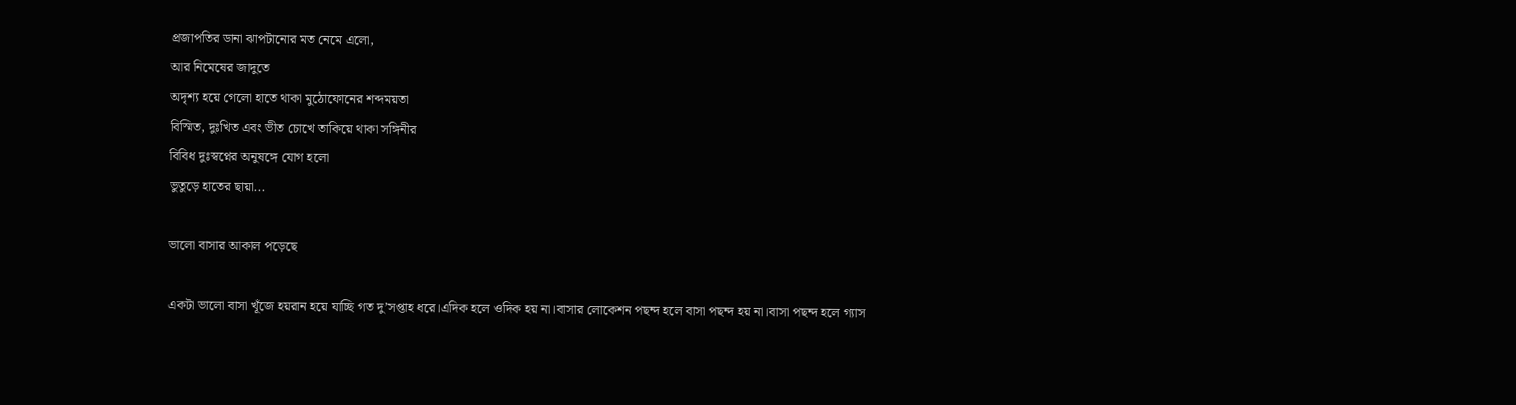প্রজাপতির ডানা ঝাপটানোর মত নেমে এলো,
আর নিমেষের জাদুতে
অদৃশ্য হয়ে গেলো হাতে থাকা মুঠোফোনের শব্দময়তা
বিস্মিত, দুঃখিত এবং ভীত চোখে তাকিয়ে থাকা সঙ্গিনীর
বিবিধ দুঃস্বপ্নের অনুষঙ্গে যোগ হলো
ভুতুড়ে হাতের ছায়া...

ভালো বাসার আকাল পড়েছে

একটা ভালো বাসা খূঁজে হয়রান হয়ে যাচ্ছি গত দু’সপ্তাহ ধরে।এদিক হলে ওদিক হয় না।বাসার লোকেশন পছন্দ হলে বাসা পছন্দ হয় না।বাসা পছন্দ হলে গ্যাস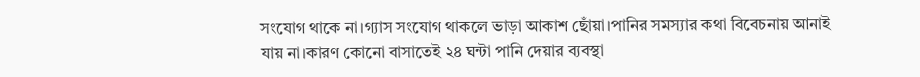সংযোগ থাকে না।গ্যাস সংযোগ থাকলে ভাড়া আকাশ ছোঁয়া।পানির সমস্যার কথা বিবেচনায় আনাই যায় না।কারণ কোনো বাসাতেই ২৪ ঘন্টা পানি দেয়ার ব্যবস্থা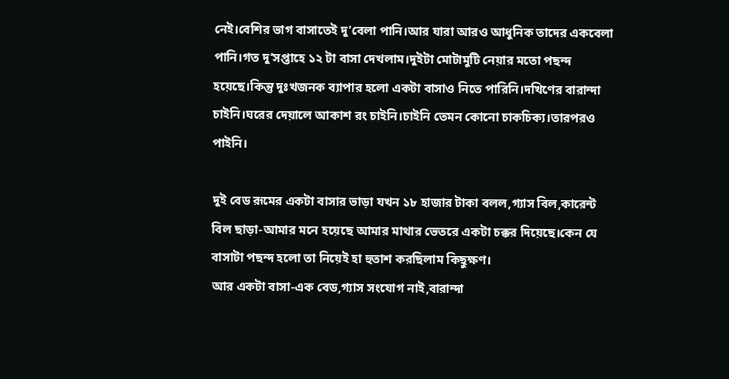নেই।বেশির ভাগ বাসাতেই দু’বেলা পানি।আর যারা আরও আধুনিক তাদের একবেলা পানি।গত দু’সপ্তাহে ১২ টা বাসা দেখলাম।দুইটা মোটামুটি নেয়ার মতো পছন্দ হয়েছে।কিন্তু দুঃখজনক ব্যাপার হলো একটা বাসাও নিতে পারিনি।দখিণের বারান্দা চাইনি।ঘরের দেয়ালে আকাশ রং চাইনি।চাইনি তেমন কোনো চাকচিক্য।তারপরও পাইনি।

দুই বেড রূমের একটা বাসার ভাড়া যখন ১৮ হাজার টাকা বলল,গ্যাস বিল,কারেন্ট বিল ছাড়া-আমার মনে হয়েছে আমার মাথার ভেতরে একটা চক্কর দিয়েছে।কেন যে বাসাটা পছন্দ হলো তা নিয়েই হা হুতাশ করছিলাম কিছুক্ষণ।
আর একটা বাসা-এক বেড,গ্যাস সংযোগ নাই,বারান্দা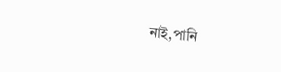নাই,পানি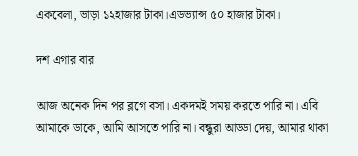একবেলা, ভাড়া ১২হাজার টাকা।এডভ্যান্স ৫০ হাজার টাকা।

দশ এগার বার

আজ অনেক দিন পর ব্লগে বসা। একদমই সময় করতে পারি না। এবি আমাকে ডাকে, আমি আসতে পারি না। বন্ধুরা আড্ডা দেয়, আমার থাকা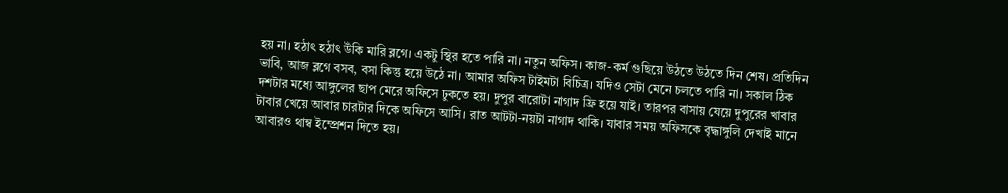হয় না। হঠাৎ হঠাৎ উঁকি মারি ব্লগে। একটু স্থির হতে পারি না। নতুন অফিস। কাজ-কর্ম গুছিয়ে উঠতে উঠতে দিন শেষ। প্রতিদিন ভাবি, আজ ব্লগে বসব, বসা কিন্তু হয়ে উঠে না। আমার অফিস টাইমটা বিচিত্র। যদিও সেটা মেনে চলতে পারি না। সকাল ঠিক দশটার মধ্যে আঙ্গুলের ছাপ মেরে অফিসে ঢুকতে হয়। দুপুর বারোটা নাগাদ ফ্রি হয়ে যাই। তারপর বাসায় যেয়ে দুপুরের খাবার টাবার খেয়ে আবার চারটার দিকে অফিসে আসি। রাত আটটা-নয়টা নাগাদ থাকি। যাবার সময় অফিসকে বৃদ্ধাঙ্গুলি দেখাই মানে আবারও থাম্ব ইম্প্রেশন দিতে হয়।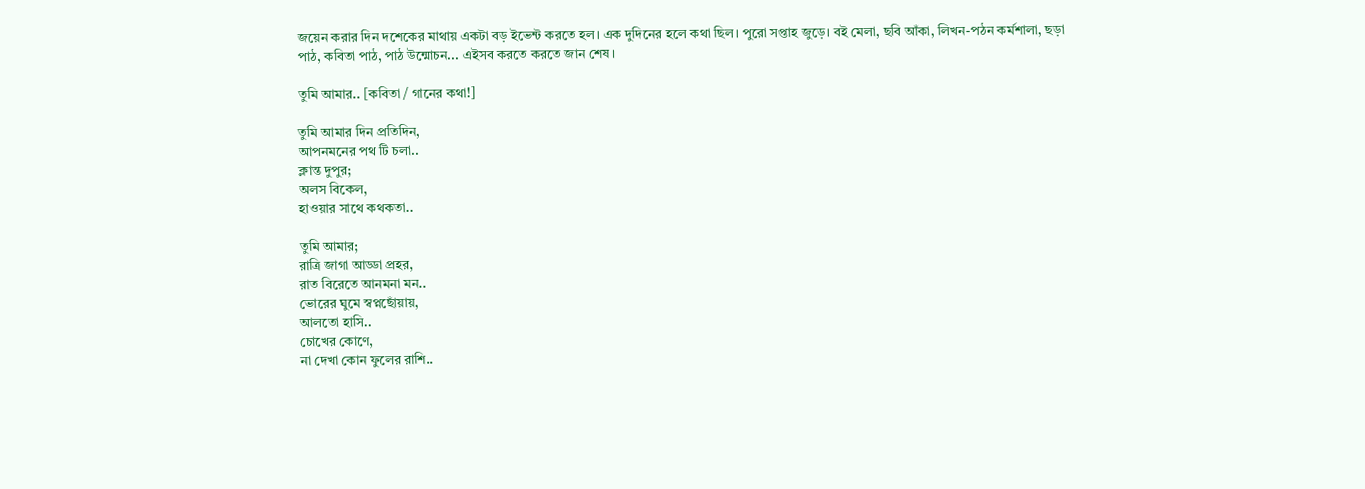জয়েন করার দিন দশেকের মাথায় একটা বড় ইভেন্ট করতে হল। এক দুদিনের হলে কথা ছিল। পুরো সপ্তাহ জুড়ে। বই মেলা, ছবি আঁকা, লিখন-পঠন কর্মশালা, ছড়া পাঠ, কবিতা পাঠ, পাঠ উন্মোচন... এইসব করতে করতে জান শেষ।

তুমি আমার.. [কবিতা / গানের কথা!]

তুমি আমার দিন প্রতিদিন,
আপনমনের পথ টি চলা..
ক্লান্ত দুপুর;
অলস বিকেল,
হাওয়ার সাথে কথকতা..

তুমি আমার;
রাত্রি জাগা আড্ডা প্রহর,
রাত বিরেতে আনমনা মন..
ভোরের ঘুমে স্বপ্নছোঁয়ায়,
আলতো হাসি..
চোখের কোণে,
না দেখা কোন ফুলের রাশি..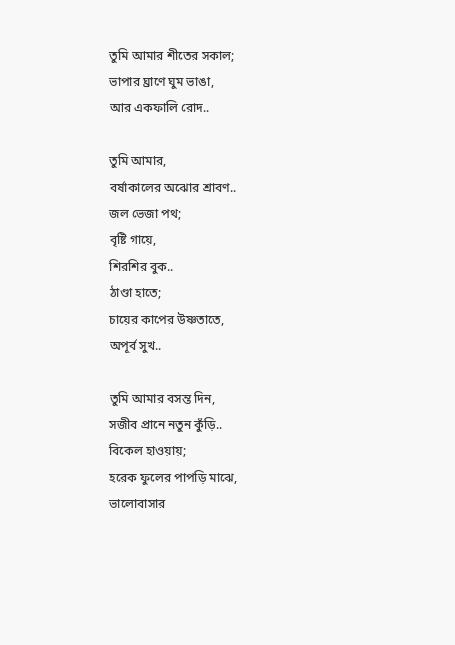তুমি আমার শীতের সকাল;
ভাপার ঘ্রাণে ঘুম ভাঙা,
আর একফালি রোদ..

তুমি আমার,
বর্ষাকালের অঝোর শ্রাবণ..
জল ভেজা পথ;
বৃষ্টি গায়ে,
শিরশির বুক..
ঠাণ্ডা হাতে;
চায়ের কাপের উষ্ণতাতে,
অপূর্ব সুখ..

তুমি আমার বসন্ত দিন,
সজীব প্রানে নতুন কুঁড়ি..
বিকেল হাওয়ায়;
হরেক ফুলের পাপড়ি মাঝে,
ভালোবাসার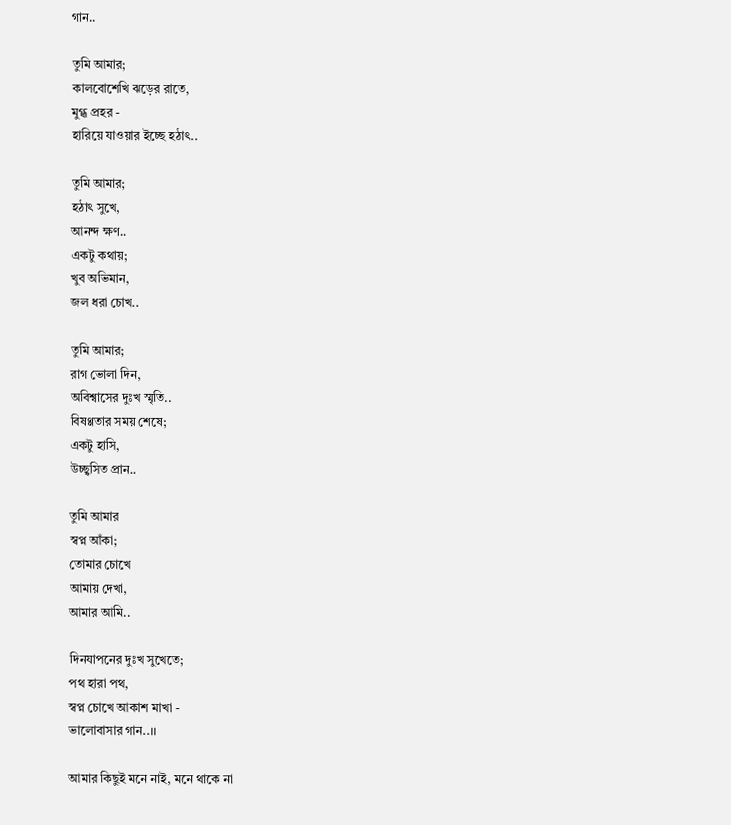গান..

তুমি আমার;
কালবোশেখি ঝড়ের রাতে,
মুগ্ধ প্রহর -
হারিয়ে যাওয়ার ইচ্ছে হঠাৎ..

তুমি আমার;
হঠাৎ সুখে,
আনন্দ ক্ষণ..
একটু কথায়;
খুব অভিমান,
জল ধরা চোখ..

তুমি আমার;
রাগ ভোলা দিন,
অবিশ্বাসের দুঃখ স্মৃতি..
বিষণ্ণতার সময় শেষে;
একটু হাসি,
উচ্ছ্বসিত প্রান..

তুমি আমার
স্বপ্ন আঁকা;
তোমার চোখে
আমায় দেখা,
আমার আমি..

দিনযাপনের দুঃখ সুখেতে;
পথ হারা পথ,
স্বপ্ন চোখে আকাশ মাখা -
ভালোবাসার গান..।।

আমার কিছুই মনে নাই, মনে থাকে না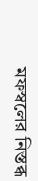মফস্বলের নিস্তব্ধ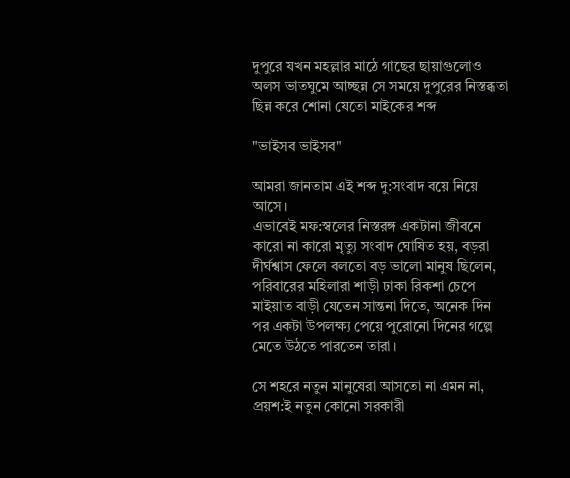দুপুরে যখন মহল্লার মাঠে গাছের ছায়াগুলোও অলস ভাতঘুমে আচ্ছন্ন সে সময়ে দুপুরের নিস্তব্ধতা ছিন্ন করে শোনা যেতো মাইকের শব্দ

"ভাইসব ভাইসব"

আমরা জানতাম এই শব্দ দু:সংবাদ বয়ে নিয়ে আসে।
এভাবেই মফ:স্বলের নিস্তরঙ্গ একটানা জীবনে কারো না কারো মৃত্যু সংবাদ ঘোষিত হয়, বড়রা দীর্ঘশ্বাস ফেলে বলতো বড় ভালো মানুষ ছিলেন, পরিবারের মহিলারা শাড়ী ঢাকা রিকশা চেপে মাইয়াত বাড়ী যেতেন সান্তনা দিতে, অনেক দিন পর একটা উপলক্ষ্য পেয়ে পুরোনো দিনের গল্পে মেতে উঠতে পারতেন তারা।

সে শহরে নতুন মানুষেরা আসতো না এমন না, প্রয়শ:ই নতুন কোনো সরকারী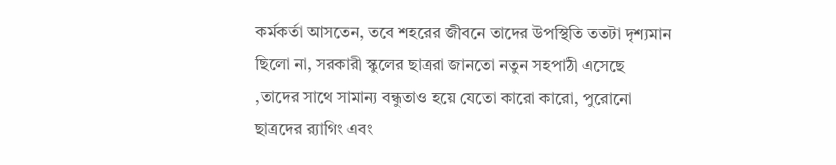কর্মকর্তা আসতেন, তবে শহরের জীবনে তাদের উপস্থিতি ততটা দৃশ্যমান ছিলো না, সরকারী স্কুলের ছাত্ররা জানতো নতুন সহপাঠী এসেছে ,তাদের সাথে সামান্য বন্ধুতাও হয়ে যেতো কারো কারো, পুরোনো ছাত্রদের র‌্যাগিং এবং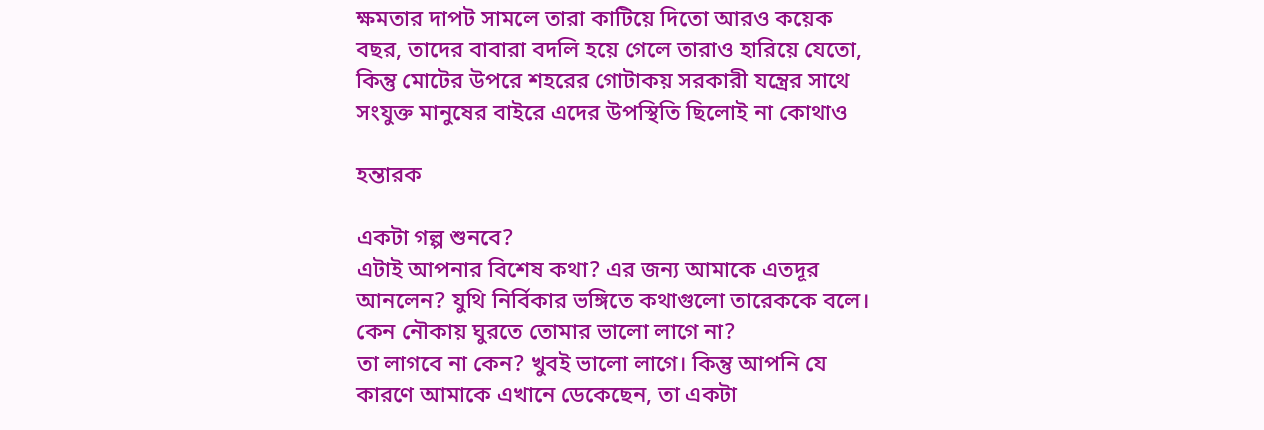ক্ষমতার দাপট সামলে তারা কাটিয়ে দিতো আরও কয়েক বছর, তাদের বাবারা বদলি হয়ে গেলে তারাও হারিয়ে যেতো, কিন্তু মোটের উপরে শহরের গোটাকয় সরকারী যন্ত্রের সাথে সংযুক্ত মানুষের বাইরে এদের উপস্থিতি ছিলোই না কোথাও

হন্তারক

একটা গল্প শুনবে?
এটাই আপনার বিশেষ কথা? এর জন্য আমাকে এতদূর আনলেন? যুথি নির্বিকার ভঙ্গিতে কথাগুলো তারেককে বলে।
কেন নৌকায় ঘুরতে তোমার ভালো লাগে না?
তা লাগবে না কেন? খুবই ভালো লাগে। কিন্তু আপনি যে কারণে আমাকে এখানে ডেকেছেন, তা একটা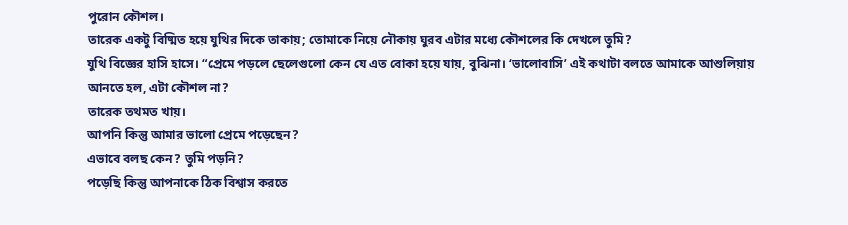পুরোন কৌশল।
তারেক একটু বিষ্মিত হয়ে যুথির দিকে তাকায়; তোমাকে নিয়ে নৌকায় ঘুরব এটার মধ্যে কৌশলের কি দেখলে তুমি?
যুথি বিজ্ঞের হাসি হাসে। “প্রেমে পড়লে ছেলেগুলো কেন যে এত বোকা হয়ে যায়, বুঝিনা। ‘ভালোবাসি’ এই কথাটা বলতে আমাকে আশুলিয়ায় আনতে হল, এটা কৌশল না?
তারেক তথমত খায়।
আপনি কিন্তু আমার ভালো প্রেমে পড়েছেন?
এভাবে বলছ কেন? তুমি পড়নি?
পড়েছি কিন্তু আপনাকে ঠিক বিশ্বাস করতে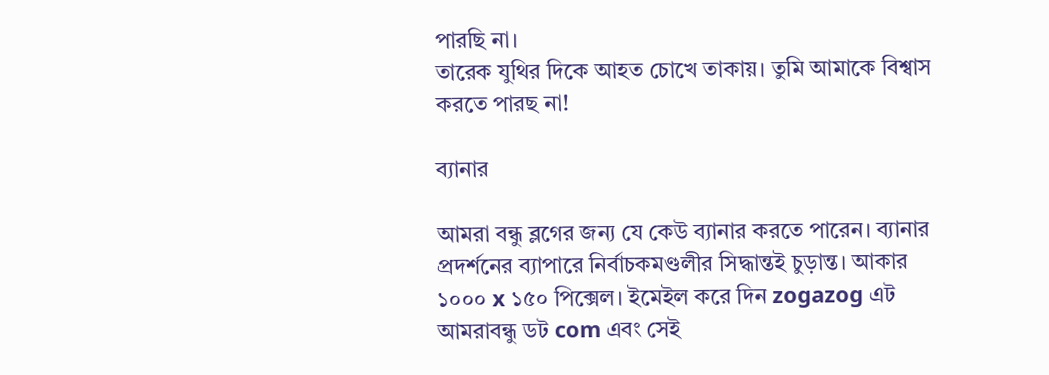পারছি না।
তারেক যুথির দিকে আহত চোখে তাকায়। তুমি আমাকে বিশ্বাস করতে পারছ না!

ব্যানার

আমরা বন্ধু ব্লগের জন্য যে কেউ ব্যানার করতে পারেন। ব্যানার প্রদর্শনের ব্যাপারে নির্বাচকমণ্ডলীর সিদ্ধান্তই চুড়ান্ত। আকার ১০০০ x ১৫০ পিক্সেল। ইমেইল করে দিন zogazog এট আমরাবন্ধু ডট com এবং সেই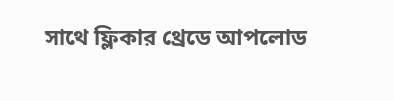সাথে ফ্লিকার থ্রেডে আপলোড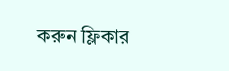করুন ফ্লিকার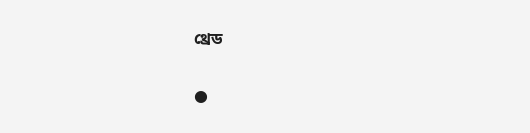থ্রেড

●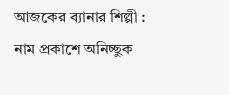আজকের ব্যানার শিল্পী : নাম প্রকাশে অনিচ্ছুক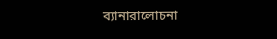ব্যানারালোচনা